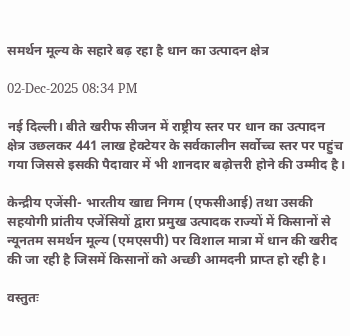समर्थन मूल्य के सहारे बढ़ रहा है धान का उत्पादन क्षेत्र

02-Dec-2025 08:34 PM

नई दिल्ली। बीते खरीफ सीजन में राष्ट्रीय स्तर पर धान का उत्पादन क्षेत्र उछलकर 441 लाख हेक्टेयर के सर्वकालीन सर्वोच्च स्तर पर पहुंच गया जिससे इसकी पैदावार में भी शानदार बढ़ोत्तरी होने की उम्मीद है।

केन्द्रीय एजेंसी- भारतीय खाद्य निगम (एफसीआई) तथा उसकी सहयोगी प्रांतीय एजेंसियों द्वारा प्रमुख उत्पादक राज्यों में किसानों से न्यूनतम समर्थन मूल्य (एमएसपी) पर विशाल मात्रा में धान की खरीद की जा रही है जिसमें किसानों को अच्छी आमदनी प्राप्त हो रही है।

वस्तुतः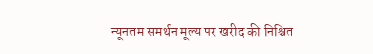न्यूनतम समर्थन मूल्य पर खरीद की निश्चित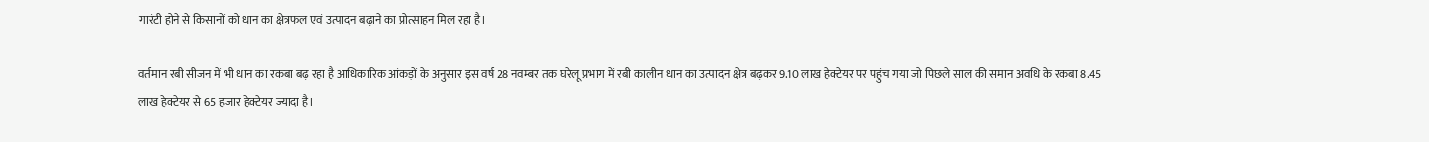गारंटी होने से किसानों को धान का क्षेत्रफल एवं उत्पादन बढ़ाने का प्रोत्साहन मिल रहा है।

वर्तमान रबी सीजन में भी धान का रकबा बढ़ रहा है आधिकारिक आंकड़ों के अनुसार इस वर्ष 28 नवम्बर तक घरेलू प्रभाग में रबी कालीन धान का उत्पादन क्षेत्र बढ़कर 9.10 लाख हेक्टेयर पर पहुंच गया जो पिछले साल की समान अवधि के रकबा 8.45 लाख हेक्टेयर से 65 हजार हेक्टेयर ज्यादा है।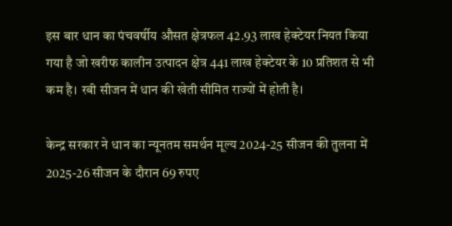इस बार धान का पंचवर्षीय औसत क्षेत्रफल 42.93 लाख हेक्टेयर नियत किया गया है जो खरीफ कालीन उत्पादन क्षेत्र 441 लाख हेक्टेयर के 10 प्रतिशत से भी कम है। रबी सीजन में धान की खेती सीमित राज्यों में होती है।

केन्द्र सरकार ने धान का न्यूनतम समर्थन मूल्य 2024-25 सीजन की तुलना में 2025-26 सीजन के दौरान 69 रुपए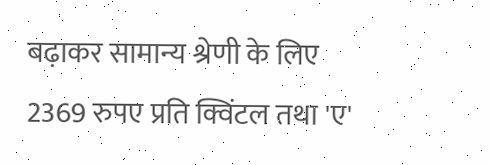बढ़ाकर सामान्य श्रेणी के लिए 2369 रुपए प्रति क्विंटल तथा 'ए'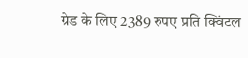ग्रेड के लिए 2389 रुपए प्रति क्विंटल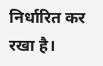निर्धारित कर रखा है।